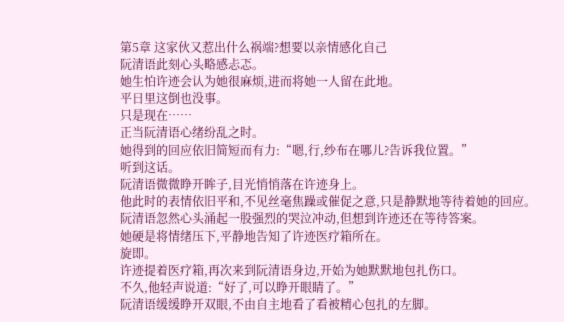第5章 这家伙又惹出什么祸端?想要以亲情感化自己
阮清语此刻心头略感忐忑。
她生怕许迹会认为她很麻烦,进而将她一人留在此地。
平日里这倒也没事。
只是现在……
正当阮清语心绪纷乱之时。
她得到的回应依旧简短而有力:“嗯,行,纱布在哪儿?告诉我位置。”
听到这话。
阮清语微微睁开眸子,目光悄悄落在许迹身上。
他此时的表情依旧平和,不见丝毫焦躁或催促之意,只是静默地等待着她的回应。
阮清语忽然心头涌起一股强烈的哭泣冲动,但想到许迹还在等待答案。
她硬是将情绪压下,平静地告知了许迹医疗箱所在。
旋即。
许迹提着医疗箱,再次来到阮清语身边,开始为她默默地包扎伤口。
不久,他轻声说道:“好了,可以睁开眼睛了。”
阮清语缓缓睁开双眼,不由自主地看了看被精心包扎的左脚。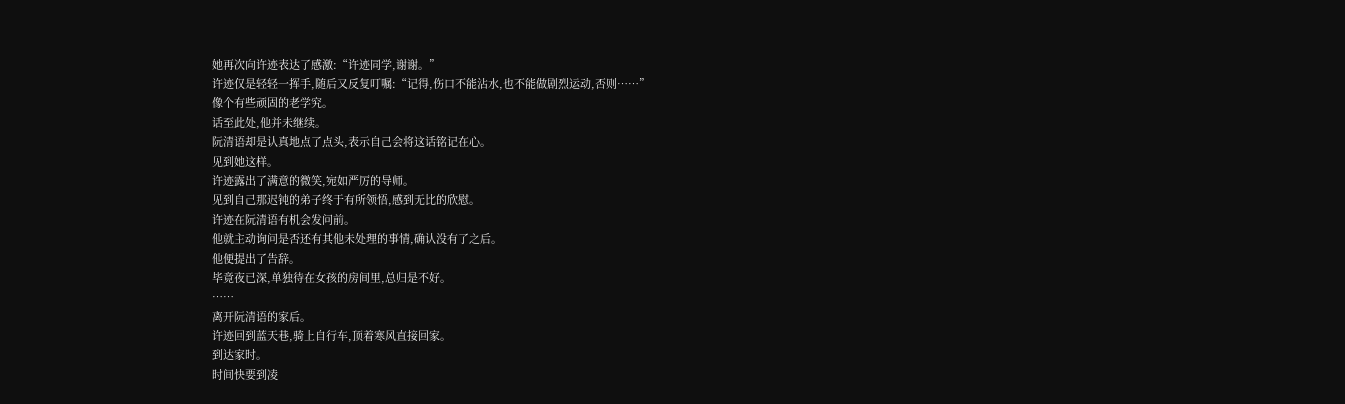她再次向许迹表达了感激:“许迹同学,谢谢。”
许迹仅是轻轻一挥手,随后又反复叮嘱:“记得,伤口不能沾水,也不能做剧烈运动,否则……”
像个有些顽固的老学究。
话至此处,他并未继续。
阮清语却是认真地点了点头,表示自己会将这话铭记在心。
见到她这样。
许迹露出了满意的微笑,宛如严厉的导师。
见到自己那迟钝的弟子终于有所领悟,感到无比的欣慰。
许迹在阮清语有机会发问前。
他就主动询问是否还有其他未处理的事情,确认没有了之后。
他便提出了告辞。
毕竟夜已深,单独待在女孩的房间里,总归是不好。
……
离开阮清语的家后。
许迹回到蓝天巷,骑上自行车,顶着寒风直接回家。
到达家时。
时间快要到凌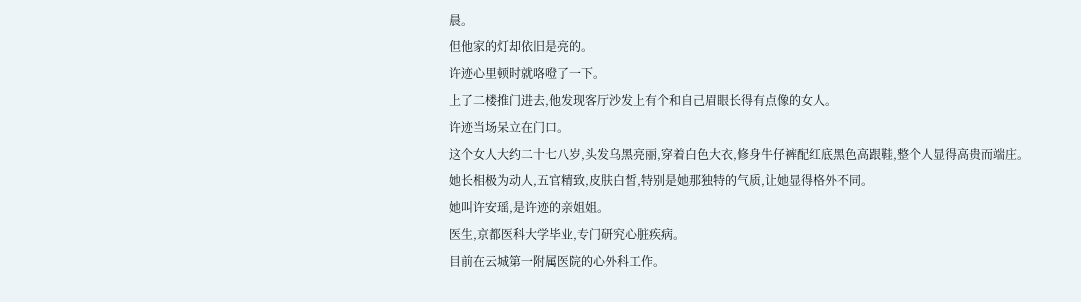晨。
但他家的灯却依旧是亮的。
许迹心里顿时就咯噔了一下。
上了二楼推门进去,他发现客厅沙发上有个和自己眉眼长得有点像的女人。
许迹当场呆立在门口。
这个女人大约二十七八岁,头发乌黑亮丽,穿着白色大衣,修身牛仔裤配红底黑色高跟鞋,整个人显得高贵而端庄。
她长相极为动人,五官精致,皮肤白皙,特别是她那独特的气质,让她显得格外不同。
她叫许安瑶,是许迹的亲姐姐。
医生,京都医科大学毕业,专门研究心脏疾病。
目前在云城第一附属医院的心外科工作。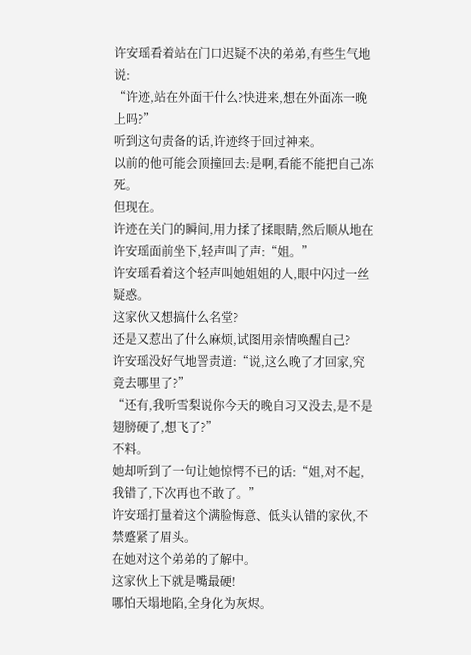许安瑶看着站在门口迟疑不决的弟弟,有些生气地说:
“许迹,站在外面干什么?快进来,想在外面冻一晚上吗?”
听到这句责备的话,许迹终于回过神来。
以前的他可能会顶撞回去:是啊,看能不能把自己冻死。
但现在。
许迹在关门的瞬间,用力揉了揉眼睛,然后顺从地在许安瑶面前坐下,轻声叫了声:“姐。”
许安瑶看着这个轻声叫她姐姐的人,眼中闪过一丝疑惑。
这家伙又想搞什么名堂?
还是又惹出了什么麻烦,试图用亲情唤醒自己?
许安瑶没好气地詈责道:“说,这么晚了才回家,究竟去哪里了?”
“还有,我听雪梨说你今天的晚自习又没去,是不是翅膀硬了,想飞了?”
不料。
她却听到了一句让她惊愕不已的话:“姐,对不起,我错了,下次再也不敢了。”
许安瑶打量着这个满脸悔意、低头认错的家伙,不禁蹙紧了眉头。
在她对这个弟弟的了解中。
这家伙上下就是嘴最硬!
哪怕天塌地陷,全身化为灰烬。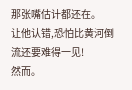那张嘴估计都还在。
让他认错,恐怕比黄河倒流还要难得一见!
然而。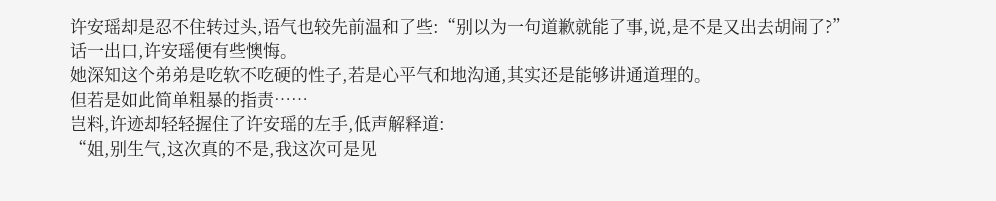许安瑶却是忍不住转过头,语气也较先前温和了些:“别以为一句道歉就能了事,说,是不是又出去胡闹了?”
话一出口,许安瑶便有些懊悔。
她深知这个弟弟是吃软不吃硬的性子,若是心平气和地沟通,其实还是能够讲通道理的。
但若是如此简单粗暴的指责……
岂料,许迹却轻轻握住了许安瑶的左手,低声解释道:
“姐,别生气,这次真的不是,我这次可是见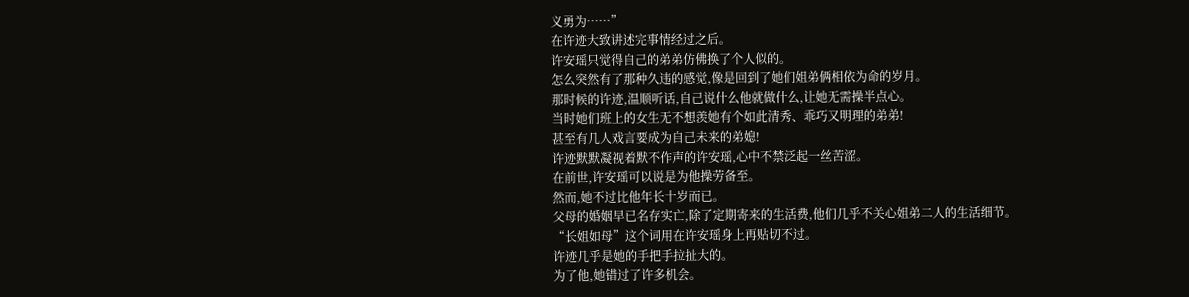义勇为……”
在许迹大致讲述完事情经过之后。
许安瑶只觉得自己的弟弟仿佛换了个人似的。
怎么突然有了那种久违的感觉,像是回到了她们姐弟俩相依为命的岁月。
那时候的许迹,温顺听话,自己说什么他就做什么,让她无需操半点心。
当时她们班上的女生无不想羡她有个如此清秀、乖巧又明理的弟弟!
甚至有几人戏言要成为自己未来的弟媳!
许迹默默凝视着默不作声的许安瑶,心中不禁泛起一丝苦涩。
在前世,许安瑶可以说是为他操劳备至。
然而,她不过比他年长十岁而已。
父母的婚姻早已名存实亡,除了定期寄来的生活费,他们几乎不关心姐弟二人的生活细节。
“长姐如母”这个词用在许安瑶身上再贴切不过。
许迹几乎是她的手把手拉扯大的。
为了他,她错过了许多机会。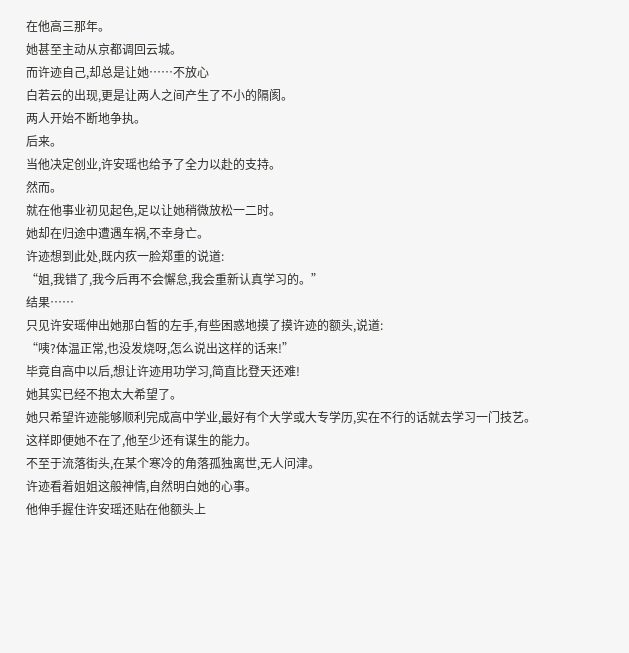在他高三那年。
她甚至主动从京都调回云城。
而许迹自己,却总是让她……不放心
白若云的出现,更是让两人之间产生了不小的隔阂。
两人开始不断地争执。
后来。
当他决定创业,许安瑶也给予了全力以赴的支持。
然而。
就在他事业初见起色,足以让她稍微放松一二时。
她却在归途中遭遇车祸,不幸身亡。
许迹想到此处,既内疚一脸郑重的说道:
“姐,我错了,我今后再不会懈怠,我会重新认真学习的。”
结果……
只见许安瑶伸出她那白皙的左手,有些困惑地摸了摸许迹的额头,说道:
“咦?体温正常,也没发烧呀,怎么说出这样的话来!”
毕竟自高中以后,想让许迹用功学习,简直比登天还难!
她其实已经不抱太大希望了。
她只希望许迹能够顺利完成高中学业,最好有个大学或大专学历,实在不行的话就去学习一门技艺。
这样即便她不在了,他至少还有谋生的能力。
不至于流落街头,在某个寒冷的角落孤独离世,无人问津。
许迹看着姐姐这般神情,自然明白她的心事。
他伸手握住许安瑶还贴在他额头上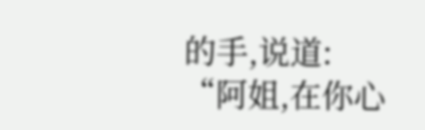的手,说道:
“阿姐,在你心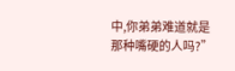中,你弟弟难道就是那种嘴硬的人吗?”